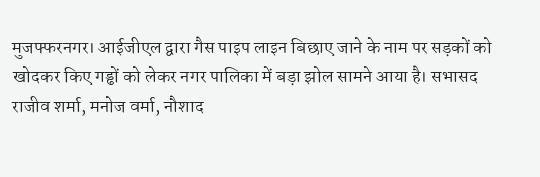मुजफ्फरनगर। आईजीएल द्वारा गैस पाइप लाइन बिछाए जाने के नाम पर सड़कों को खोदकर किए गड्ढों को लेकर नगर पालिका में बड़ा झोल सामने आया है। सभासद राजीव शर्मा, मनोज वर्मा, नौशाद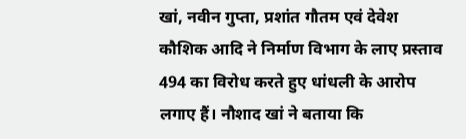खां, नवीन गुप्ता, प्रशांत गौतम एवं देवेश कौशिक आदि ने निर्माण विभाग के लाए प्रस्ताव 494 का विरोध करते हुए धांधली के आरोप लगाए हैं। नौशाद खां ने बताया कि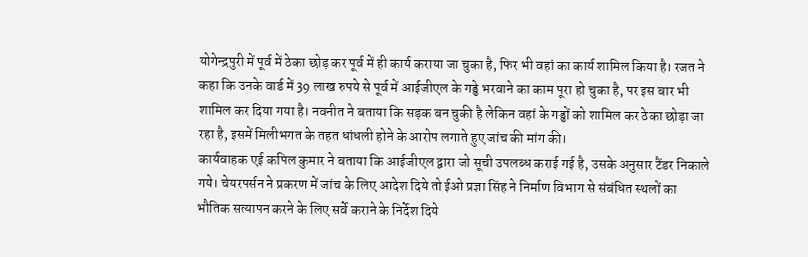योगेन्द्रपुरी में पूर्व में ठेका छोड़ कर पूर्व में ही कार्य कराया जा चुका है, फिर भी वहां का कार्य शामिल किया है। रजत ने कहा कि उनके वार्ड में 39 लाख रुपये से पूर्व में आईजीएल के गड्ढे भरवाने का काम पूरा हो चुका है, पर इस बार भी शामिल कर दिया गया है। नवनीत ने बताया कि सड़क बन चुकी है लेकिन वहां के गड्ढों को शामिल कर ठेका छोड़ा जा रहा है, इसमें मिलीभगत के तहत धांधली होने के आरोप लगाते हुए जांच की मांग की।
कार्यवाहक एई कपिल कुमार ने बताया कि आईजीएल द्वारा जो सूची उपलब्ध कराई गई है, उसके अनुसार टैंडर निकाले गये। चेयरपर्सन ने प्रकरण में जांच के लिए आदेश दिये तो ईओ प्रज्ञा सिंह ने निर्माण विभाग से संबंधित स्थलों का भौतिक सत्यापन करने के लिए सर्वे कराने के निर्देश दिये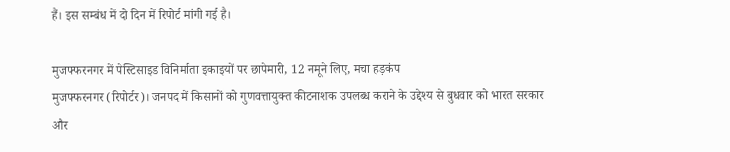हैं। इस सम्बंध में दो दिन में रिपोर्ट मांगी गई है।

मुजफ्फरनगर में पेस्टिसाइड विनिर्माता इकाइयों पर छापेमारी, 12 नमूने लिए, मचा हड़कंप
मुजफ्फरनगर (रिपोर्टर)। जनपद में किसानों को गुणवत्तायुक्त कीटनाशक उपलब्ध कराने के उद्देश्य से बुधवार को भारत सरकार और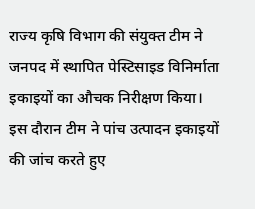राज्य कृषि विभाग की संयुक्त टीम ने जनपद में स्थापित पेस्टिसाइड विनिर्माता इकाइयों का औचक निरीक्षण किया। इस दौरान टीम ने पांच उत्पादन इकाइयों की जांच करते हुए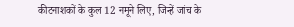कीटनाशकों के कुल 12 नमूने लिए, जिन्हें जांच के